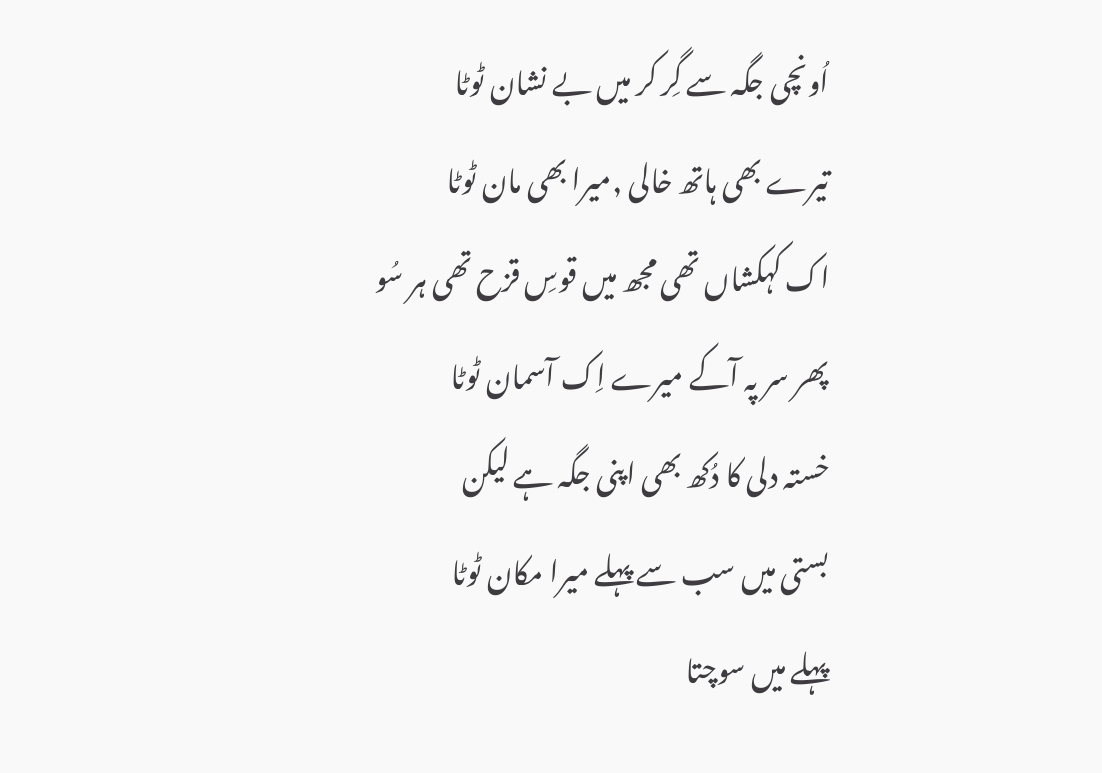اُونچی جگہ سے گِر کر میں بے نشان ٹوٹا
تیرے بھی ہاتھ خالی ,میرا بھی مان ٹوٹا
اک کہکشاں تھی مجھ میں قوسِ قزح تھی ہر سُو
پھر سر پہ آکے میرے اِک آسمان ٹوٹا
خستہ دلی کا دُکھ بھی اپنی جگہ ہے لیکن
بستی میں سب سے پہلے میرا مکان ٹوٹا
پہلے میں سوچتا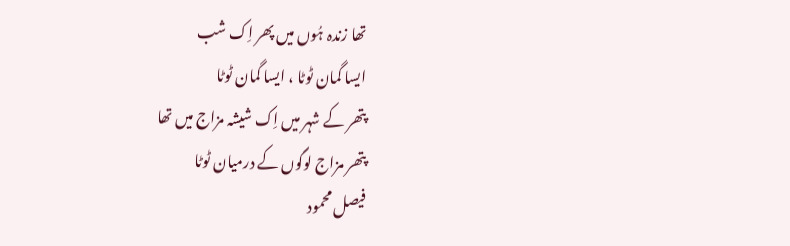تھا زندہ ہُوں میں پھر اِک شب
ایسا گمان ٹوٹا ، ایسا گمان ٹوٹا
پتھر کے شہر میں اِک شیشہ مزاج میں تھا
پتھر مزاج لوگوں کے درمیان ٹوٹا
فیصل محمود